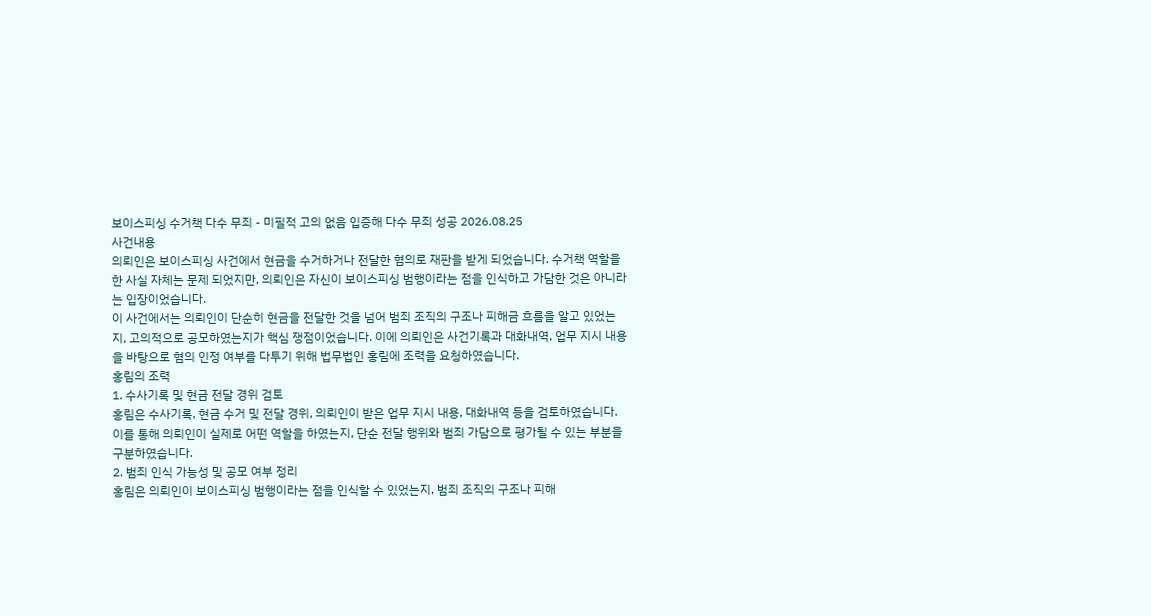보이스피싱 수거책 다수 무죄 - 미필적 고의 없음 입증해 다수 무죄 성공 2026.08.25
사건내용
의뢰인은 보이스피싱 사건에서 현금을 수거하거나 전달한 혐의로 재판을 받게 되었습니다. 수거책 역할을 한 사실 자체는 문제 되었지만, 의뢰인은 자신이 보이스피싱 범행이라는 점을 인식하고 가담한 것은 아니라는 입장이었습니다.
이 사건에서는 의뢰인이 단순히 현금을 전달한 것을 넘어 범죄 조직의 구조나 피해금 흐름을 알고 있었는지, 고의적으로 공모하였는지가 핵심 쟁점이었습니다. 이에 의뢰인은 사건기록과 대화내역, 업무 지시 내용을 바탕으로 혐의 인정 여부를 다투기 위해 법무법인 홍림에 조력을 요청하였습니다.
홍림의 조력
1. 수사기록 및 현금 전달 경위 검토
홍림은 수사기록, 현금 수거 및 전달 경위, 의뢰인이 받은 업무 지시 내용, 대화내역 등을 검토하였습니다. 이를 통해 의뢰인이 실제로 어떤 역할을 하였는지, 단순 전달 행위와 범죄 가담으로 평가될 수 있는 부분을 구분하였습니다.
2. 범죄 인식 가능성 및 공모 여부 정리
홍림은 의뢰인이 보이스피싱 범행이라는 점을 인식할 수 있었는지, 범죄 조직의 구조나 피해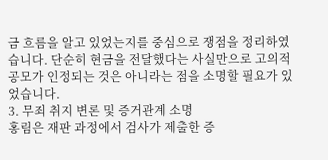금 흐름을 알고 있었는지를 중심으로 쟁점을 정리하였습니다. 단순히 현금을 전달했다는 사실만으로 고의적 공모가 인정되는 것은 아니라는 점을 소명할 필요가 있었습니다.
3. 무죄 취지 변론 및 증거관계 소명
홍림은 재판 과정에서 검사가 제출한 증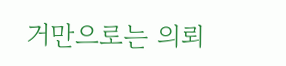거만으로는 의뢰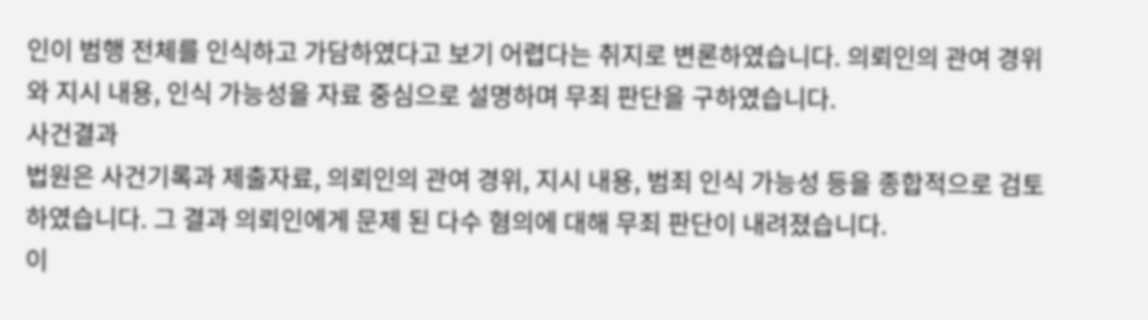인이 범행 전체를 인식하고 가담하였다고 보기 어렵다는 취지로 변론하였습니다. 의뢰인의 관여 경위와 지시 내용, 인식 가능성을 자료 중심으로 설명하며 무죄 판단을 구하였습니다.
사건결과
법원은 사건기록과 제출자료, 의뢰인의 관여 경위, 지시 내용, 범죄 인식 가능성 등을 종합적으로 검토하였습니다. 그 결과 의뢰인에게 문제 된 다수 혐의에 대해 무죄 판단이 내려졌습니다.
이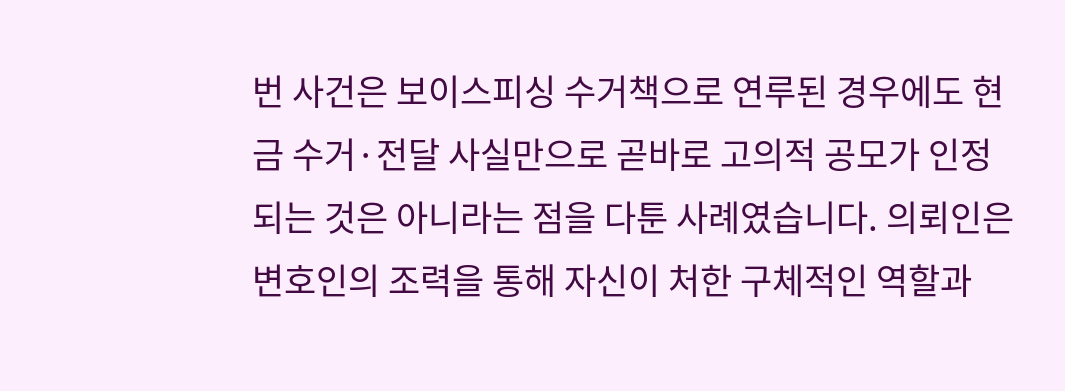번 사건은 보이스피싱 수거책으로 연루된 경우에도 현금 수거·전달 사실만으로 곧바로 고의적 공모가 인정되는 것은 아니라는 점을 다툰 사례였습니다. 의뢰인은 변호인의 조력을 통해 자신이 처한 구체적인 역할과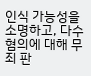인식 가능성을 소명하고, 다수 혐의에 대해 무죄 판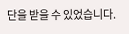단을 받을 수 있었습니다.